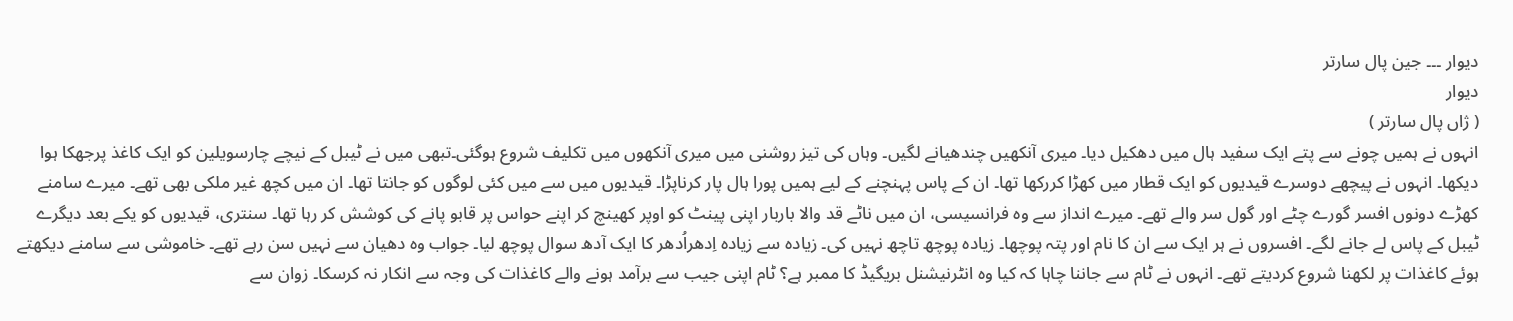دیوار ۔۔۔ جین پال سارتر
دیوار
( ژاں پال سارتر )
انہوں نے ہمیں چونے سے پتے ایک سفید ہال میں دھکیل دیا۔ میری آنکھیں چندھیانے لگیں۔ وہاں کی تیز روشنی میں میری آنکھوں میں تکلیف شروع ہوگئی۔تبھی میں نے ٹیبل کے نیچے چارسویلین کو ایک کاغذ پرجھکا ہوا دیکھا۔ انہوں نے پیچھے دوسرے قیدیوں کو ایک قطار میں کھڑا کررکھا تھا۔ ان کے پاس پہنچنے کے لیے ہمیں پورا ہال پار کرناپڑا۔ قیدیوں میں سے میں کئی لوگوں کو جانتا تھا۔ ان میں کچھ غیر ملکی بھی تھے۔ میرے سامنے کھڑے دونوں افسر گورے چٹے اور گول سر والے تھے۔ میرے انداز سے وہ فرانسیسی، ان میں ناٹے قد والا باربار اپنی پینٹ کو اوپر کھینچ کر اپنے حواس پر قابو پانے کی کوشش کر رہا تھا۔ سنتری، قیدیوں کو یکے بعد دیگرے ٹیبل کے پاس لے جانے لگے۔ افسروں نے ہر ایک سے ان کا نام اور پتہ پوچھا۔ زیادہ پوچھ تاچھ نہیں کی۔ زیادہ سے زیادہ اِدھراُدھر کا ایک آدھ سوال پوچھ لیا۔ جواب وہ دھیان سے نہیں سن رہے تھے۔ خاموشی سے سامنے دیکھتے ہوئے کاغذات پر لکھنا شروع کردیتے تھے۔ انہوں نے ٹام سے جاننا چاہا کہ کیا وہ انٹرنیشنل بریگیڈ کا ممبر ہے؟ ٹام اپنی جیب سے برآمد ہونے والے کاغذات کی وجہ سے انکار نہ کرسکا۔ زوان سے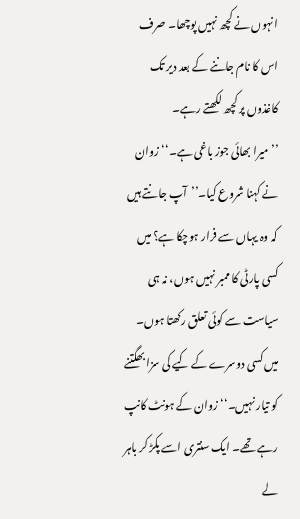انہوں نے کچھ نہیں پوچھا۔ صرف اس کا نام جاننے کے بعد دیر تک کاغذوں پر کچھ لکھتے رہے۔
’’میرا بھائی جوز باغی ہے۔‘‘زوان نے کہنا شروع کیا۔’’آپ جانتے ہیں کہ وہ یہاں سے فرار ہوچکا ہے؟ میں کسی پارٹی کا ممبر نہیں ہوں، نہ ہی سیاست سے کوئی تعلق رکھتا ہوں۔ میں کسی دوسرے کے کیے کی سزا بھگتنے کو تیار نہیں۔‘‘ زوان کے ہونٹ کانپ رہے تھے۔ ایک سنتری اسے پکڑ کر باہر لے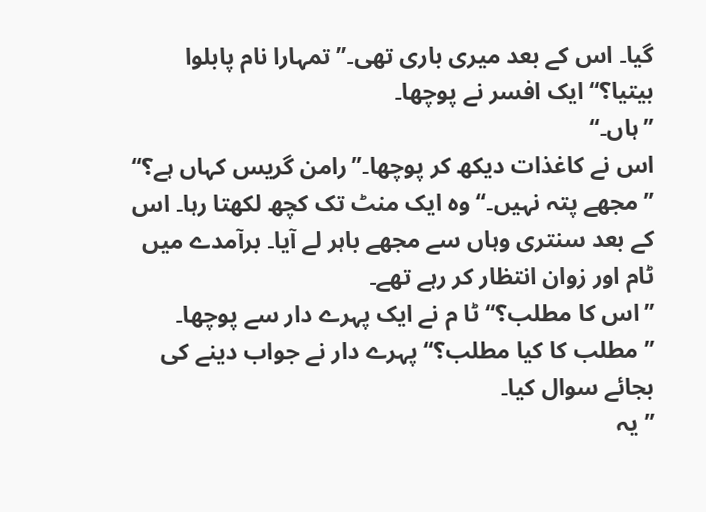گیا۔ اس کے بعد میری باری تھی۔’’تمہارا نام پابلوا بیتیا؟‘‘ ایک افسر نے پوچھا۔
’’ہاں۔‘‘
اس نے کاغذات دیکھ کر پوچھا۔’’رامن گریس کہاں ہے؟‘‘
’’مجھے پتہ نہیں۔‘‘وہ ایک منٹ تک کچھ لکھتا رہا۔ اس کے بعد سنتری وہاں سے مجھے باہر لے آیا۔ برآمدے میں ٹام اور زوان انتظار کر رہے تھے۔
’’اس کا مطلب؟‘‘ ٹا م نے ایک پہرے دار سے پوچھا۔
’’مطلب کا کیا مطلب؟‘‘ پہرے دار نے جواب دینے کی بجائے سوال کیا۔
’’یہ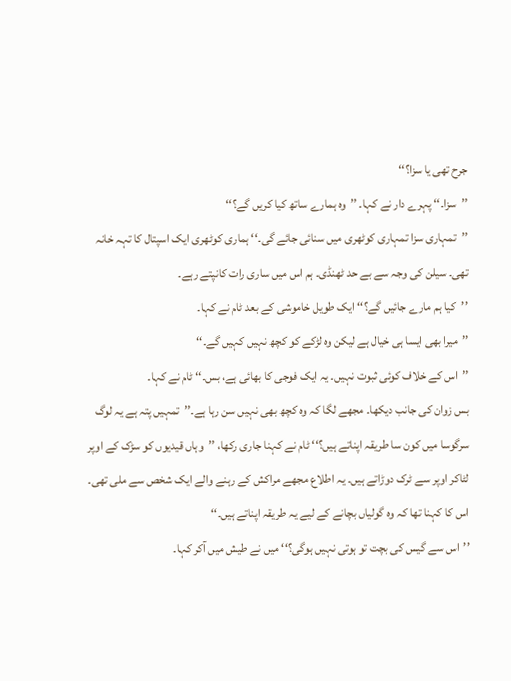جرح تھی یا سزا؟‘‘
’’سزا۔‘‘ پہرے دار نے کہا۔ ’’وہ ہمارے ساتھ کیا کریں گے؟‘‘
’’تمہاری سزا تمہاری کوٹھری میں سنائی جائے گی۔‘‘ ہماری کوٹھری ایک اسپتال کا تہہ خانہ تھی۔ سیلن کی وجہ سے بے حد ٹھنڈی۔ ہم اس میں ساری رات کانپتے رہے۔
’’کیا ہم مارے جائیں گے؟‘‘ ایک طویل خاموشی کے بعد ٹام نے کہا۔
’’میرا بھی ایسا ہی خیال ہے لیکن وہ لڑکے کو کچھ نہیں کہیں گے۔‘‘
’’اس کے خلاف کوئی ثبوت نہیں۔ یہ ایک فوجی کا بھائی ہے، بس۔‘‘ ٹام نے کہا۔
بس زوان کی جانب دیکھا۔ مجھے لگا کہ وہ کچھ بھی نہیں سن رہا ہے۔’’تمہیں پتہ ہے یہ لوگ سرگوسا میں کون سا طریقہ اپناتے ہیں؟‘‘ ٹام نے کہنا جاری رکھا، ’’وہاں قیدیوں کو سڑک کے اوپر لٹاکر اوپر سے ٹرک دوڑاتے ہیں۔ یہ اطلاع مجھے مراکش کے رہنے والے ایک شخص سے ملی تھی۔ اس کا کہنا تھا کہ وہ گولیاں بچانے کے لیے یہ طریقہ اپناتے ہیں۔‘‘
’’اس سے گیس کی بچت تو ہوتی نہیں ہوگی؟‘‘ میں نے طیش میں آکر کہا۔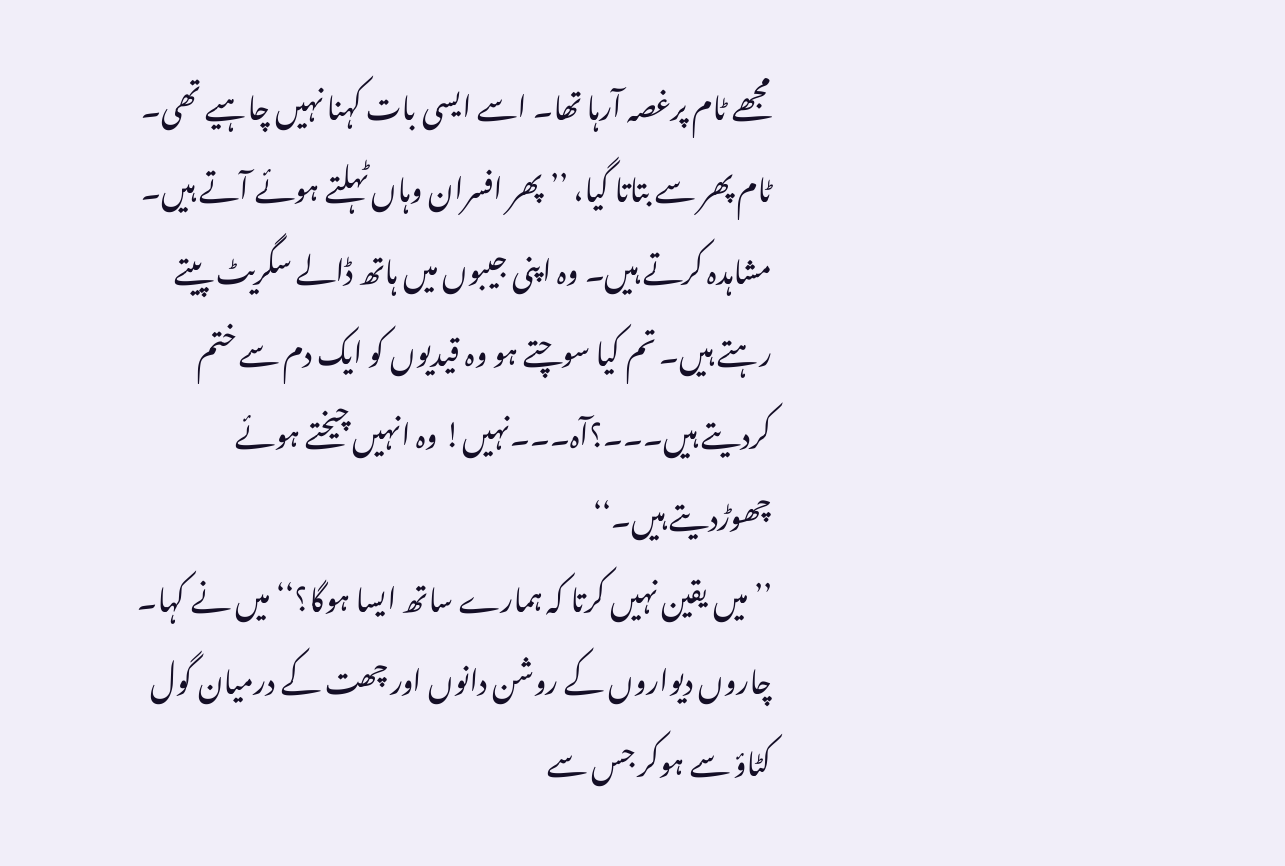مجھے ٹام پرغصہ آرہا تھا۔ اسے ایسی بات کہنا نہیں چاہیے تھی۔
ٹام پھر سے بتاتا گیا، ’’پھر افسران وہاں ٹہلتے ہوئے آتے ہیں۔ مشاہدہ کرتے ہیں۔ وہ اپنی جیبوں میں ہاتھ ڈالے سگریٹ پیتے رہتے ہیں۔ تم کیا سوچتے ہو وہ قیدیوں کو ایک دم سے ختم کردیتے ہیں۔۔۔؟آہ۔۔۔نہیں! وہ انہیں چیختے ہوئے چھوڑدیتے ہیں۔‘‘
’’میں یقین نہیں کرتا کہ ہمارے ساتھ ایسا ہوگا؟‘‘ میں نے کہا۔ چاروں دیواروں کے روشن دانوں اور چھت کے درمیان گول کٹاؤ سے ہوکر جس سے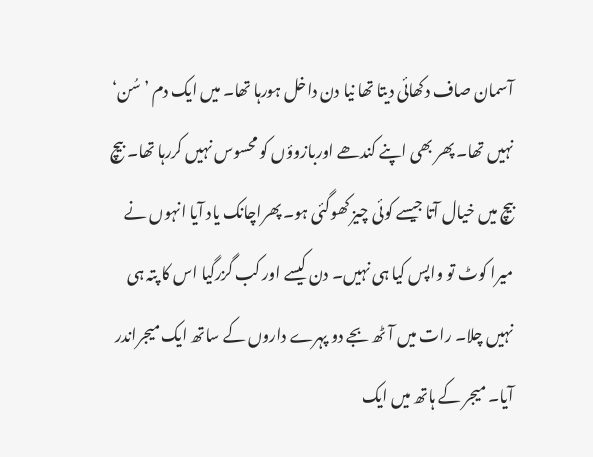آسمان صاف دکھائی دیتا تھا نیا دن داخل ہورہا تھا۔ میں ایک دم ’سُن‘ نہیں تھا۔ پھر بھی اپنے کندھے اوربازوؤں کو محسوس نہیں کررہا تھا۔ بیچ بیچ میں خیال آتا جیسے کوئی چیز کھوگئی ہو۔ پھراچانک یاد آیا انہوں نے میرا کوٹ تو واپس کیا ہی نہیں۔ دن کیسے اور کب گزرگیا اس کا پتہ ہی نہیں چلا۔ رات میں آٹھ بجے دو پہرے داروں کے ساتھ ایک میجراندر آیا۔ میجر کے ہاتھ میں ایک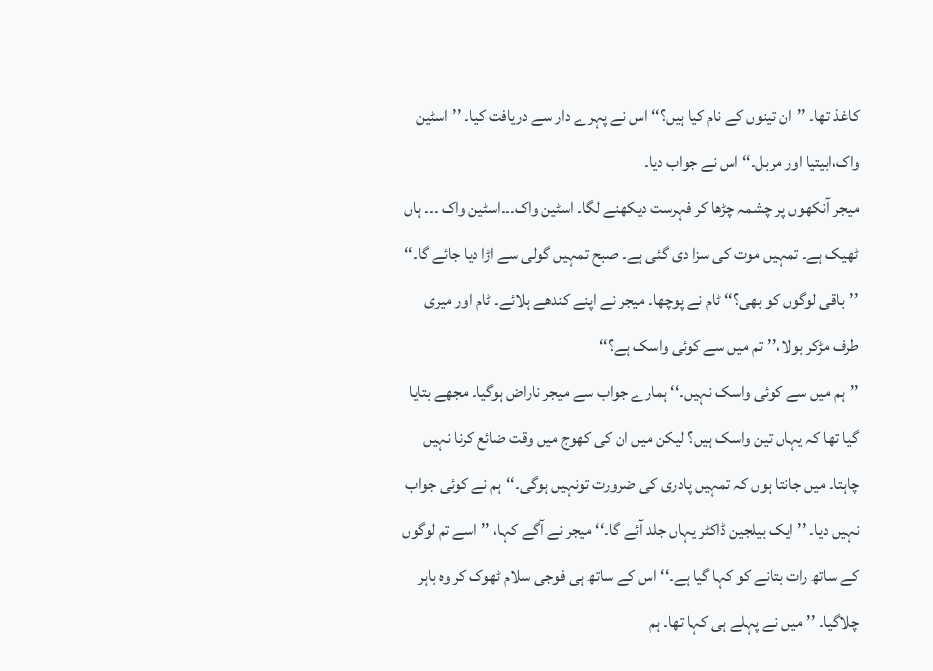کاغذ تھا۔ ’’ان تینوں کے نام کیا ہیں؟‘‘ اس نے پہرے دار سے دریافت کیا۔ ’’اسٹین واک،ابیتیا اور مربل۔‘‘ اس نے جواب دیا۔
میجر آنکھوں پر چشمہ چڑھا کر فہرست دیکھنے لگا۔ اسٹین واک۔۔۔اسٹین واک ۔۔۔ ہاں ٹھیک ہے۔ تمہیں موت کی سزا دی گئی ہے۔ صبح تمہیں گولی سے اڑا دیا جائے گا۔‘‘
’’باقی لوگوں کو بھی؟‘‘ ٹام نے پوچھا۔ میجر نے اپنے کندھے ہلائے۔ ٹام اور میری طرف مڑکر بولا،’’تم میں سے کوئی واسک ہے؟‘‘
’’ہم میں سے کوئی واسک نہیں۔‘‘ ہمارے جواب سے میجر ناراض ہوگیا۔ مجھے بتایا گیا تھا کہ یہاں تین واسک ہیں؟ لیکن میں ان کی کھوج میں وقت ضائع کرنا نہیں چاہتا۔ میں جانتا ہوں کہ تمہیں پادری کی ضرورت تونہیں ہوگی۔‘‘ہم نے کوئی جواب نہیں دیا۔ ’’ایک بیلجین ڈاکٹر یہاں جلد آئے گا۔‘‘ میجر نے آگے کہا، ’’اسے تم لوگوں کے ساتھ رات بتانے کو کہا گیا ہے۔‘‘ اس کے ساتھ ہی فوجی سلام ٹھوک کر وہ باہر چلاگیا۔ ’’میں نے پہلے ہی کہا تھا۔ ہم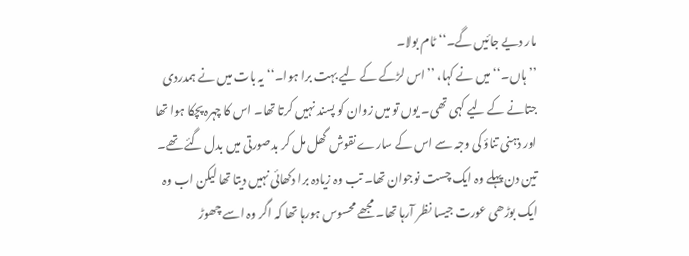مار دیے جائیں گے۔‘‘ ٹام بولا۔
’’ہاں۔‘‘ میں نے کہا، ’’اس لڑکے کے لیے بہت برا ہوا۔‘‘ یہ بات میں نے ہمدردی جتانے کے لیے کہی تھی۔ یوں تو میں زوان کو پسند نہیں کرتا تھا۔ اس کا چہرہ پچکا ہوا تھا اور ذہنی تناؤ کی وجہ سے اس کے سارے نقوش گھل مل کر بدصورتی میں بدل گئے تھے۔ تین دن پہلے وہ ایک چست نوجوان تھا۔ تب وہ زیادہ برا دکھائی نہیں دیتا تھا لیکن اب وہ ایک بوڑھی عورت جیسا نظر آرہا تھا۔ مجھے محسوس ہورہا تھا کہ اگر وہ اسے چھوڑ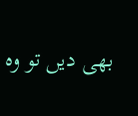بھی دیں تو وہ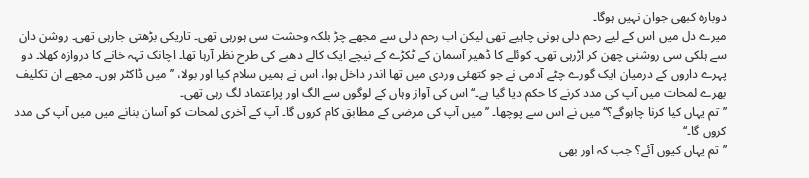دوبارہ کبھی جوان نہیں ہوگا۔
میرے دل میں اس کے لیے رحم دلی ہونی چاہیے تھی لیکن اب رحم دلی سے مجھے چڑ بلکہ وحشت سی ہورہی تھی۔ تاریکی بڑھتی جارہی تھی۔ روشن دان سے ہلکی سی روشنی چھن کر اڑرہی تھی۔ کوئلے کا ڈھیر آسمان کے ٹکڑے کے نیچے ایک کالے دھبے کی طرح نظر آرہا تھا۔ اچانک تہہ خانے کا دروازہ کھلا۔ دو پہرے داروں کے درمیان ایک گورے چٹے آدمی نے جو کتھئی وردی میں تھا اندر داخل ہوا، اس نے ہمیں سلام کیا اور بولا، ’’میں ڈاکٹر ہوں۔ مجھے ان تکلیف بھرے لمحات میں آپ کی مدد کرنے کا حکم دیا گیا ہے۔‘‘ اس کی آواز وہاں کے لوگوں سے الگ اور پراعتماد لگ رہی تھی۔
’’تم یہاں کیا کرنا چاہوگے؟‘‘ میں نے اس سے پوچھا۔ ’’میں آپ کی مرضی کے مطابق کام کروں گا۔ آپ کے آخری لمحات کو آسان بنانے میں میں آپ کی مدد کروں گا۔‘‘
’’تم یہاں کیوں آئے؟ جب کہ اور بھی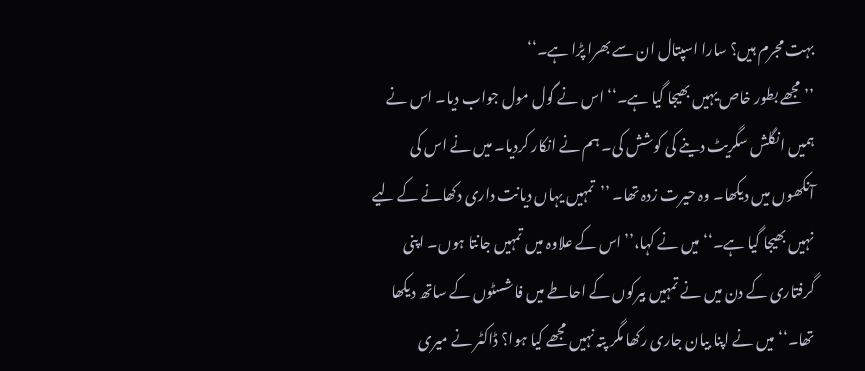بہت مجرم ہیں؟ سارا اسپتال ان سے بھرا پڑا ہے۔‘‘
’’مجھے بطور خاص یہیں بھیجا گیا ہے۔‘‘ اس نے گول مول جواب دیا۔ اس نے ہمیں انگلش سگریٹ دینے کی کوشش کی۔ ہم نے انکار کردیا۔ میں نے اس کی آنکھوں میں دیکھا۔ وہ حیرت زدہ تھا۔ ’’تمہیں یہاں دیانت داری دکھانے کے لیے نہیں بھیجا گیا ہے۔‘‘ میں نے کہا،’’اس کے علاوہ میں تمہیں جانتا ہوں۔ اپنی گرفتاری کے دن میں نے تمہیں بیرکوں کے احاطے میں فاشسٹوں کے ساتھ دیکھا تھا۔‘‘ میں نے اپنا بیان جاری رکھا مگر پتہ نہیں مجھے کیا ہوا؟ ڈاکٹر نے میری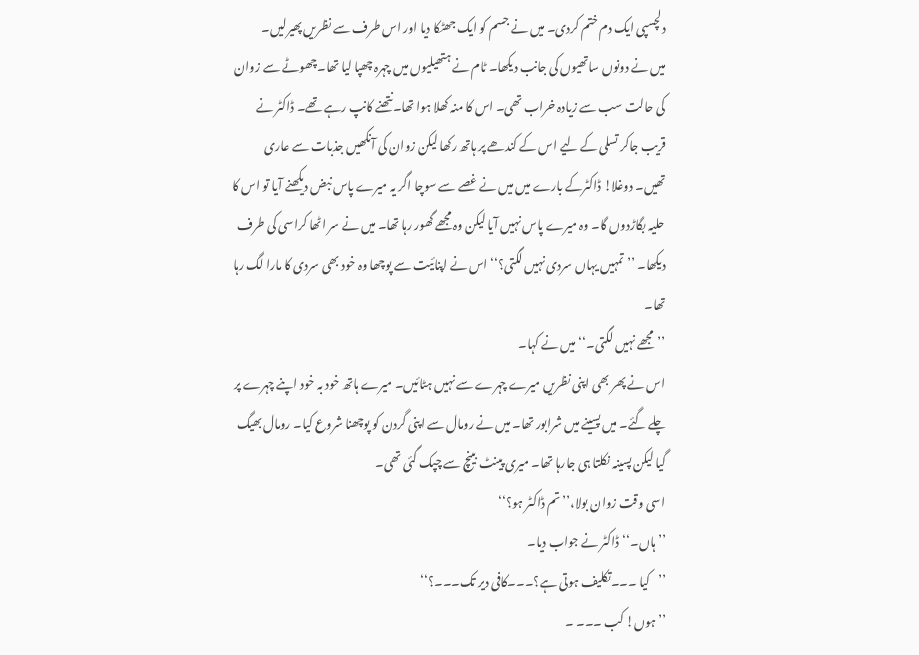دلچسپی ایک دم ختم کردی۔ میں نے جسم کو ایک جھٹکا دیا اور اس طرف سے نظریں پھیرلیں۔
میں نے دونوں ساتھیوں کی جانب دیکھا۔ ٹام نے ہتھیلیوں میں چہرہ چھپا لیا تھا۔چھوٹے سے زوان کی حالت سب سے زیادہ خراب تھی۔ اس کا منہ کھلا ہوا تھا۔نتھنے کانپ رہے تھے۔ ڈاکٹر نے قریب جاکر تسلی کے لیے اس کے کندھے پر ہاتھ رکھا لیکن زوان کی آنکھیں جذبات سے عاری تھیں۔ دوغلا! ڈاکٹرکے بارے میں میں نے غصے سے سوچا اگر یہ میرے پاس نبض دیکھنے آیا تو اس کا حلیہ بگاڑدوں گا۔ وہ میرے پاس نہیں آیا لیکن وہ مجھے گھور رہا تھا۔ میں نے سر اٹھا کراسی کی طرف دیکھا۔ ’’تمہیں یہاں سردی نہیں لگتی؟‘‘ اس نے اپنائیت سے پوچھا وہ خود بھی سردی کا مارا لگ رہا تھا۔
’’مجھے نہیں لگتی۔‘‘ میں نے کہا۔
اس نے پھر بھی اپنی نظریں میرے چہرے سے نہیں ہٹائیں۔ میرے ہاتھ خود بہ خود اپنے چہرے پر چلے گئے۔ میں پسینے میں شرابور تھا۔ میں نے رومال سے اپنی گردن کو پوچھنا شروع کیا۔ رومال بھیگ گیا لیکن پسینہ نکلتا ہی جارہا تھا۔ میری پینٹ بینچ سے چپک گئی تھی۔
اسی وقت زوان بولا،’’تم ڈاکٹر ہو؟‘‘
’’ہاں۔‘‘ڈاکٹر نے جواب دیا۔
’’کیا ۔۔۔تکلیف ہوتی ہے؟۔۔۔کافی دیر تک۔۔۔؟‘‘
’’ہوں! کب ۔۔۔ ۔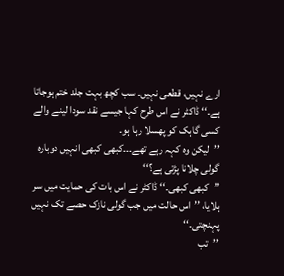ارے نہیں، قطعی نہیں۔ سب کچھ بہت جلد ختم ہوجاتا ہے۔‘‘ ڈاکٹر نے اس طرح کہا جیسے نقد سودا لینے والے کسی گاہک کو پھسلا رہا ہو۔
’’لیکن وہ کہہ رہے تھے۔۔۔کبھی کبھی انہیں دوبارہ گولی چلانا پڑتی ہے؟‘‘
’’کبھی کبھی۔‘‘ ڈاکٹر نے اس بات کی حمایت میں سر ہلایا، ’’اس حالت میں جب گولی نازک حصے تک نہیں پہنچتی۔‘‘
’’تب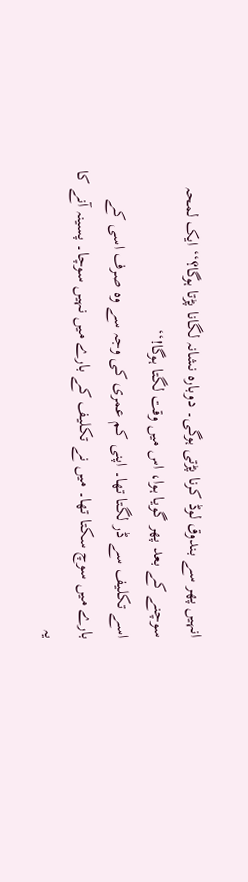انہیں پھر سے بندوق لوڈ کرنا پڑتی ہوگی۔ دوبارہ نشانہ لگانا پڑتا ہوگا؟‘‘ ایک لمحہ سوچنے کے بعد پھر گویا ہوا، اس میں وقت لگتا ہوگا!‘‘
اسے تکلیف سے ڈر لگتا تھا۔ اپنی کم عمری کی وجہ سے وہ صرف اسی کے
بارے میں سوچ سکتا تھا۔ میں نے تکلیف کے بارے میں نہیں سوچا۔ پسینہ آنے کا یہ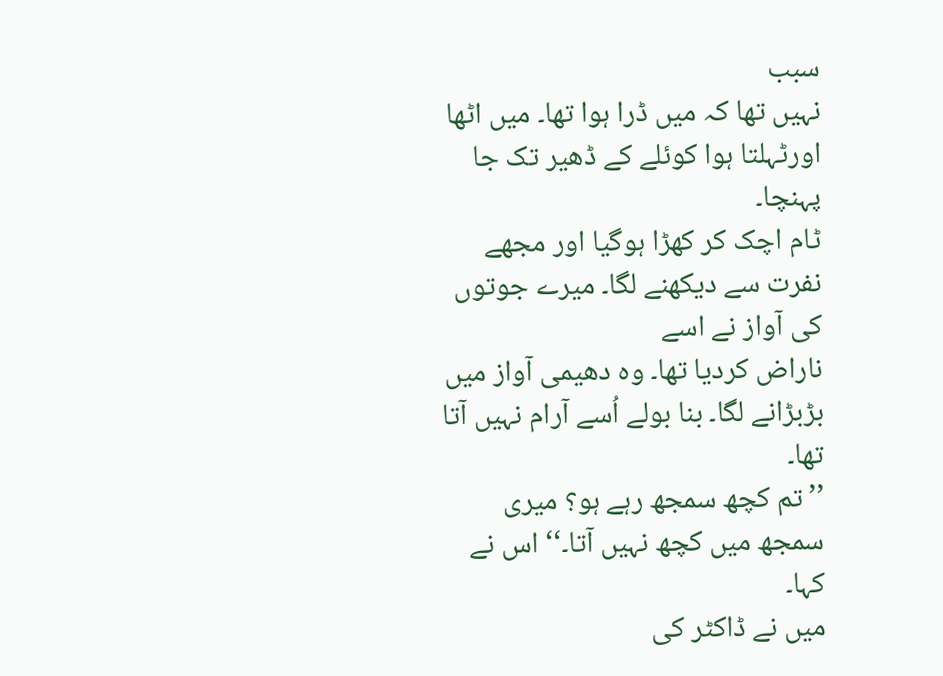سبب
نہیں تھا کہ میں ڈرا ہوا تھا۔ میں اٹھا اورٹہلتا ہوا کوئلے کے ڈھیر تک جا پہنچا۔
ٹام اچک کر کھڑا ہوگیا اور مجھے نفرت سے دیکھنے لگا۔ میرے جوتوں کی آواز نے اسے
ناراض کردیا تھا۔ وہ دھیمی آواز میں بڑبڑانے لگا۔ بنا بولے اُسے آرام نہیں آتا
تھا۔
’’تم کچھ سمجھ رہے ہو؟ میری
سمجھ میں کچھ نہیں آتا۔‘‘ اس نے کہا۔
میں نے ڈاکٹر کی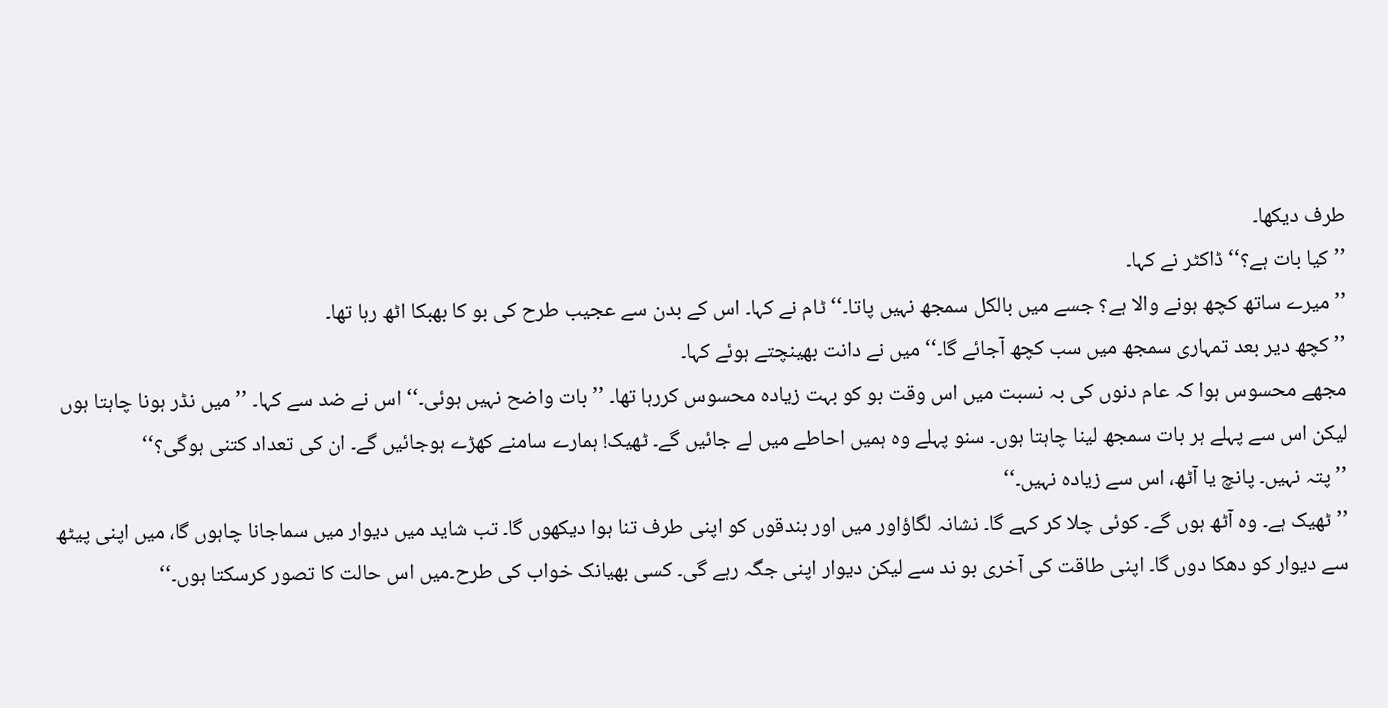طرف دیکھا۔
’’کیا بات ہے؟‘‘ ڈاکٹر نے کہا۔
’’میرے ساتھ کچھ ہونے والا ہے؟ جسے میں بالکل سمجھ نہیں پاتا۔‘‘ ٹام نے کہا۔ اس کے بدن سے عجیب طرح کی بو کا بھبکا اٹھ رہا تھا۔
’’کچھ دیر بعد تمہاری سمجھ میں سب کچھ آجائے گا۔‘‘ میں نے دانت بھینچتے ہوئے کہا۔
مجھے محسوس ہوا کہ عام دنوں کی بہ نسبت میں اس وقت بو کو بہت زیادہ محسوس کررہا تھا۔ ’’بات واضح نہیں ہوئی۔‘‘ اس نے ضد سے کہا۔ ’’میں نڈر ہونا چاہتا ہوں لیکن اس سے پہلے ہر بات سمجھ لینا چاہتا ہوں۔ سنو پہلے وہ ہمیں احاطے میں لے جائیں گے۔ ٹھیک! ہمارے سامنے کھڑے ہوجائیں گے۔ ان کی تعداد کتنی ہوگی؟‘‘
’’پتہ نہیں۔ پانچ یا آٹھ، اس سے زیادہ نہیں۔‘‘
’’ٹھیک ہے۔ وہ آٹھ ہوں گے۔ کوئی چلا کر کہے گا۔ نشانہ لگاؤاور میں اور بندقوں کو اپنی طرف تنا ہوا دیکھوں گا۔ تب شاید میں دیوار میں سماجانا چاہوں گا، میں اپنی پیٹھ سے دیوار کو دھکا دوں گا۔ اپنی طاقت کی آخری بو ند سے لیکن دیوار اپنی جگہ رہے گی۔ کسی بھیانک خواب کی طرح۔میں اس حالت کا تصور کرسکتا ہوں۔‘‘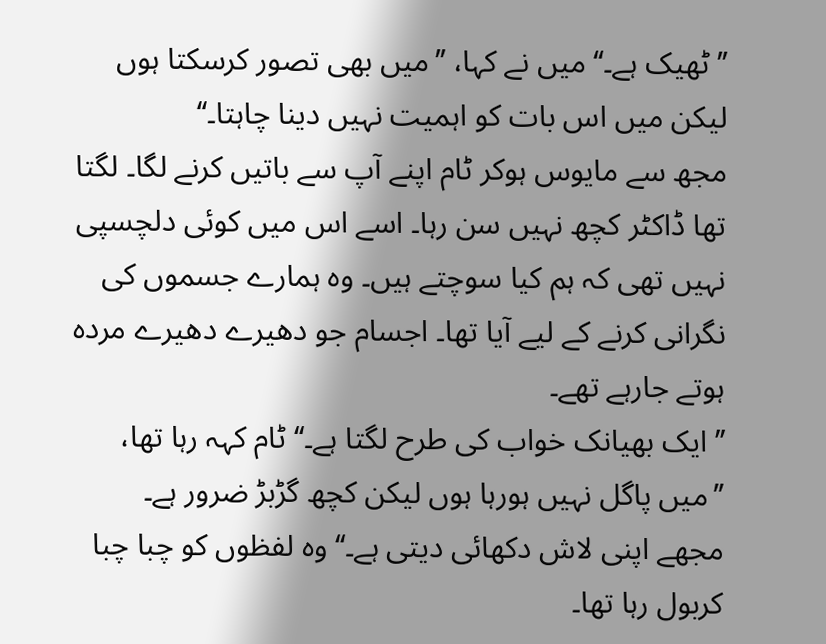’’ٹھیک ہے۔‘‘ میں نے کہا، ’’میں بھی تصور کرسکتا ہوں لیکن میں اس بات کو اہمیت نہیں دینا چاہتا۔‘‘
مجھ سے مایوس ہوکر ٹام اپنے آپ سے باتیں کرنے لگا۔ لگتا تھا ڈاکٹر کچھ نہیں سن رہا۔ اسے اس میں کوئی دلچسپی نہیں تھی کہ ہم کیا سوچتے ہیں۔ وہ ہمارے جسموں کی نگرانی کرنے کے لیے آیا تھا۔ اجسام جو دھیرے دھیرے مردہ ہوتے جارہے تھے۔
’’ایک بھیانک خواب کی طرح لگتا ہے۔‘‘ ٹام کہہ رہا تھا، ’’میں پاگل نہیں ہورہا ہوں لیکن کچھ گڑبڑ ضرور ہے۔ مجھے اپنی لاش دکھائی دیتی ہے۔‘‘ وہ لفظوں کو چبا چبا کربول رہا تھا۔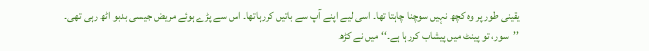یقینی طور پر وہ کچھ نہیں سوچنا چاہتا تھا۔ اسی لیے اپنے آپ سے باتیں کررہاتھا۔ اس سے پڑے ہوئے مریض جیسی بدبو اٹھ رہی تھی۔
’’سور، تو پینٹ میں پیشاب کررہا ہے۔‘‘ میں نے کڑھ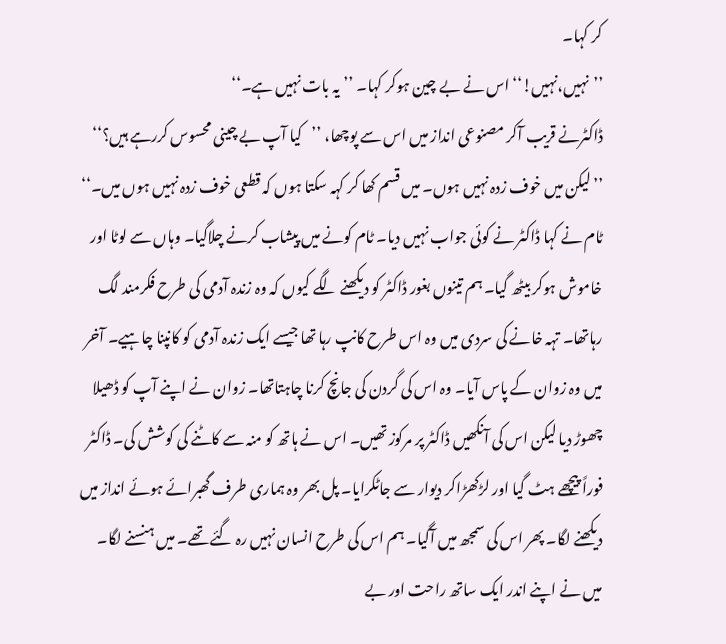کر کہا۔
’’نہیں،نہیں!‘‘ اس نے بے چین ہوکر کہا۔ ’’یہ بات نہیں ہے۔‘‘
ڈاکٹرنے قریب آکر مصنوعی انداز میں اس سے پوچھا، ’’کیا آپ بے چینی محسوس کررہے ہیں؟‘‘
’’لیکن میں خوف زدہ نہیں ہوں۔ میں قسم کھا کر کہہ سکتا ہوں کہ قطعی خوف زدہ نہیں ہوں میں۔‘‘ ٹام نے کہا ڈاکٹر نے کوئی جواب نہیں دیا۔ ٹام کونے میں پیشاب کرنے چلاگیا۔ وہاں سے لوٹا اور خاموش ہوکر بیٹھ گیا۔ ہم تینوں بغور ڈاکٹر کو دیکھنے لگے کیوں کہ وہ زندہ آدمی کی طرح فکرمند لگ رہاتھا۔ تہہ خانے کی سردی میں وہ اس طرح کانپ رہا تھا جیسے ایک زندہ آدمی کو کانپنا چاہیے۔ آخر میں وہ زوان کے پاس آیا۔ وہ اس کی گردن کی جانچ کرنا چاہتاتھا۔ زوان نے اپنے آپ کو ڈھیلا چھوڑ دیا لیکن اس کی آنکھیں ڈاکٹر پر مرکوز تھیں۔ اس نے ہاتھ کو منہ سے کاٹنے کی کوشش کی۔ ڈاکٹر فوراً پیچھے ہٹ گیا اور لڑکھڑاکر دیوار سے جاٹکرایا۔ پل بھر وہ ہماری طرف گھبرائے ہوئے انداز میں دیکھنے لگا۔ پھر اس کی سمجھ میں آگیا۔ ہم اس کی طرح انسان نہیں رہ گئے تھے۔ میں ہنسنے لگا۔ میں نے اپنے اندر ایک ساتھ راحت اور بے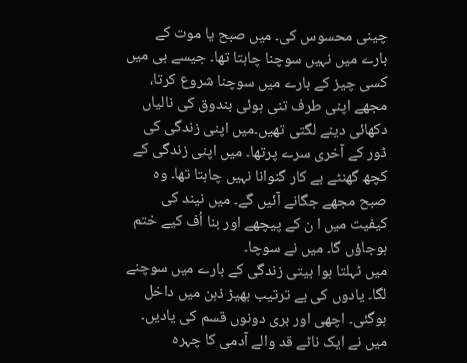چینی محسوس کی۔ میں صبح یا موت کے بارے میں نہیں سوچنا چاہتا تھا۔ جیسے ہی میں کسی چیز کے بارے میں سوچنا شروع کرتا، مجھے اپنی طرف تنی ہوئی بندوق کی نالیاں دکھائی دینے لگتی تھیں۔میں اپنی زندگی کی ڈور کے آخری سرے پرتھا۔ میں اپنی زندگی کے کچھ گھنٹے بے کار گنوانا نہیں چاہتا تھا۔ وہ صبح مجھے جگانے آئیں گے۔ میں نیند کی کیفیت میں ا ن کے پیچھے اور بنا اُف کیے ختم ہوجاؤں گا۔ میں نے سوچا۔
میں ٹہلتا ہوا بیتی زندگی کے بارے میں سوچنے لگا۔ یادوں کی بے ترتیب بھیڑ ذہن میں داخل ہوگئی۔ اچھی اور بری دونوں قسم کی یادیں۔ میں نے ایک ناٹے قد والے آدمی کا چہرہ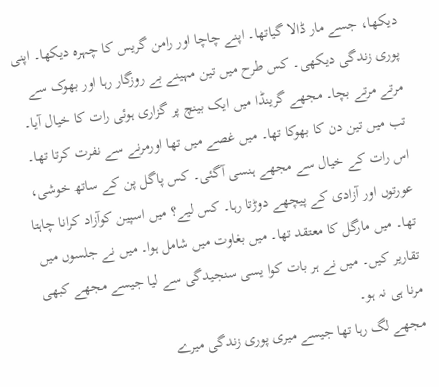دیکھا، جسے مار ڈالا گیاتھا۔ اپنے چاچا اور رامن گریس کا چہرہ دیکھا۔ اپنی پوری زندگی دیکھی۔ کس طرح میں تین مہینے بے روزگار رہا اور بھوک سے مرتے مرتے بچا۔ مجھے گرینڈا میں ایک بینچ پر گزاری ہوئی رات کا خیال آیا۔ تب میں تین دن کا بھوکا تھا۔ میں غصے میں تھا اورمرنے سے نفرت کرتا تھا۔ اس رات کے خیال سے مجھے ہنسی آگئی۔ کس پاگل پن کے ساتھ خوشی، عورتوں اور آزادی کے پیچھے دوڑتا رہا۔ کس لیے؟ میں اسپین کوآزاد کرانا چاہتا تھا۔ میں مارگل کا معتقد تھا۔ میں بغاوت میں شامل ہوا۔ میں نے جلسوں میں تقاریر کیں۔ میں نے ہر بات کوا یسی سنجیدگی سے لیا جیسے مجھے کبھی مرنا ہی نہ ہو۔
مجھے لگ رہا تھا جیسے میری پوری زندگی میرے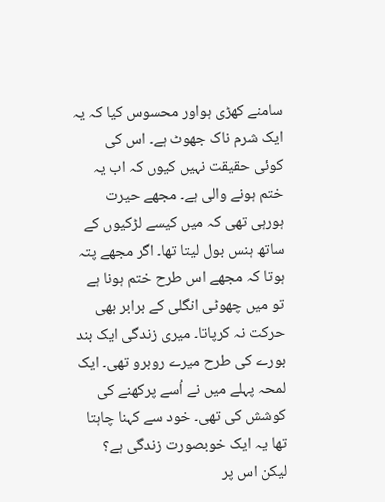سامنے کھڑی ہواور محسوس کیا کہ یہ ایک شرم ناک جھوٹ ہے۔ اس کی کوئی حقیقت نہیں کیوں کہ اب یہ ختم ہونے والی ہے۔ مجھے حیرت ہورہی تھی کہ میں کیسے لڑکیوں کے ساتھ ہنس بول لیتا تھا۔ اگر مجھے پتہ ہوتا کہ مجھے اس طرح ختم ہونا ہے تو میں چھوٹی انگلی کے برابر بھی حرکت نہ کرپاتا۔ میری زندگی ایک بند بورے کی طرح میرے روبرو تھی۔ ایک لمحہ پہلے میں نے اُسے پرکھنے کی کوشش کی تھی۔ خود سے کہنا چاہتا تھا یہ ایک خوبصورت زندگی ہے؟ لیکن اس پر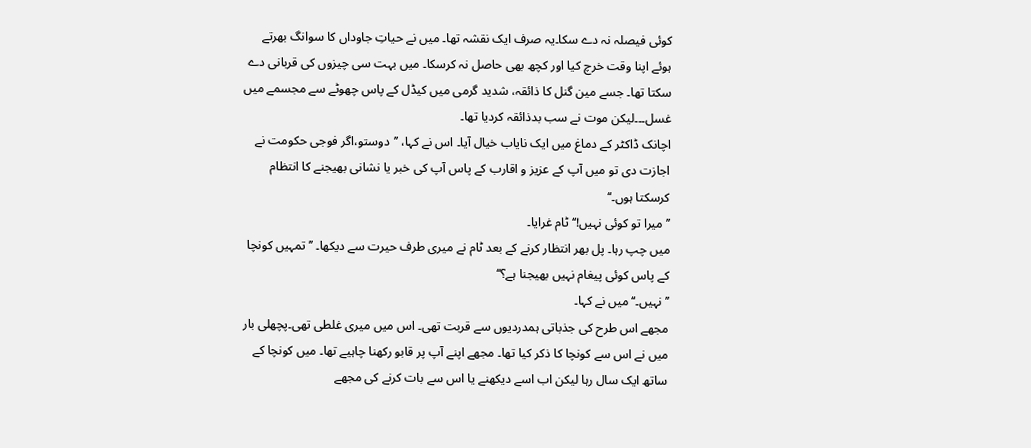کوئی فیصلہ نہ دے سکا۔یہ صرف ایک نقشہ تھا۔ میں نے حیاتِ جاوداں کا سوانگ بھرتے ہوئے اپنا وقت خرچ کیا اور کچھ بھی حاصل نہ کرسکا۔ میں بہت سی چیزوں کی قربانی دے سکتا تھا۔ جسے مین گنل کا ذائقہ، شدید گرمی میں کیڈل کے پاس چھوٹے سے مجسمے میں غسل۔۔۔لیکن موت نے سب بدذائقہ کردیا تھا۔
اچانک ڈاکٹر کے دماغ میں ایک نایاب خیال آیا۔ اس نے کہا، ’’دوستو،اگر فوجی حکومت نے اجازت دی تو میں آپ کے عزیز و اقارب کے پاس آپ کی خبر یا نشانی بھیجنے کا انتظام کرسکتا ہوں۔‘‘
’’میرا تو کوئی نہیں!‘‘ ٹام غرایا۔
میں چپ رہا۔ پل بھر انتظار کرنے کے بعد ٹام نے میری طرف حیرت سے دیکھا۔ ’’تمہیں کونچا کے پاس کوئی پیغام نہیں بھیجنا ہے؟‘‘
’’نہیں۔‘‘ میں نے کہا۔
مجھے اس طرح کی جذباتی ہمدردیوں سے قربت تھی۔ اس میں میری غلطی تھی۔پچھلی بار میں نے اس سے کونچا کا ذکر کیا تھا۔ مجھے اپنے آپ پر قابو رکھنا چاہیے تھا۔ میں کونچا کے ساتھ ایک سال رہا لیکن اب اسے دیکھنے یا اس سے بات کرنے کی مجھے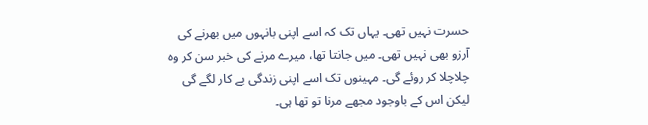حسرت نہیں تھی۔ یہاں تک کہ اسے اپنی بانہوں میں بھرنے کی آرزو بھی نہیں تھی۔ میں جانتا تھا، میرے مرنے کی خبر سن کر وہ چلاچلا کر روئے گی۔ مہینوں تک اسے اپنی زندگی بے کار لگے گی لیکن اس کے باوجود مجھے مرنا تو تھا ہی۔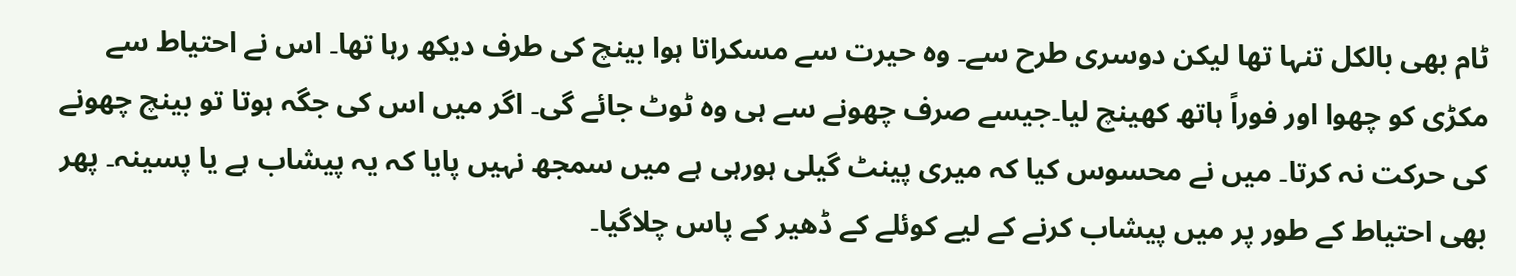ٹام بھی بالکل تنہا تھا لیکن دوسری طرح سے۔ وہ حیرت سے مسکراتا ہوا بینچ کی طرف دیکھ رہا تھا۔ اس نے احتیاط سے مکڑی کو چھوا اور فوراً ہاتھ کھینچ لیا۔جیسے صرف چھونے سے ہی وہ ٹوٹ جائے گی۔ اگر میں اس کی جگہ ہوتا تو بینچ چھونے کی حرکت نہ کرتا۔ میں نے محسوس کیا کہ میری پینٹ گیلی ہورہی ہے میں سمجھ نہیں پایا کہ یہ پیشاب ہے یا پسینہ۔ پھر بھی احتیاط کے طور پر میں پیشاب کرنے کے لیے کوئلے کے ڈھیر کے پاس چلاگیا۔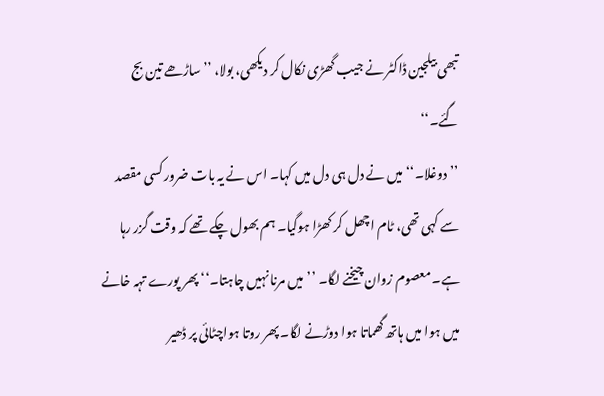تبھی بیلجین ڈاکٹر نے جیب گھڑی نکال کر دیکھی، بولا، ’’ساڑھے تین بج گئے۔‘‘
’’دوغلا۔‘‘ میں نے دل ہی دل میں کہا۔ اس نے یہ بات ضرور کسی مقصد سے کہی تھی، ٹام اچھل کر کھڑا ہوگیا۔ ہم بھول چکے تھے کہ وقت گزر رہا ہے۔ معصوم زوان چیخنے لگا۔ ’’میں مرنا نہیں چاہتا۔‘‘ پھر پورے تہہ خانے میں ہوا میں ہاتھ گھماتا ہوا دوڑنے لگا۔ پھر روتا ہواچٹائی پر ڈھیر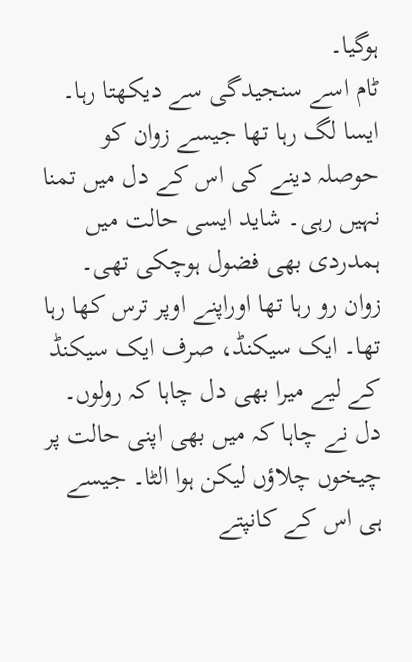ہوگیا۔
ٹام اسے سنجیدگی سے دیکھتا رہا۔ ایسا لگ رہا تھا جیسے زوان کو حوصلہ دینے کی اس کے دل میں تمنا نہیں رہی۔ شاید ایسی حالت میں ہمدردی بھی فضول ہوچکی تھی۔ زوان رو رہا تھا اوراپنے اوپر ترس کھا رہا تھا۔ ایک سیکنڈ، صرف ایک سیکنڈ کے لیے میرا بھی دل چاہا کہ رولوں۔ دل نے چاہا کہ میں بھی اپنی حالت پر چیخوں چلاؤں لیکن ہوا الٹا۔ جیسے ہی اس کے کانپتے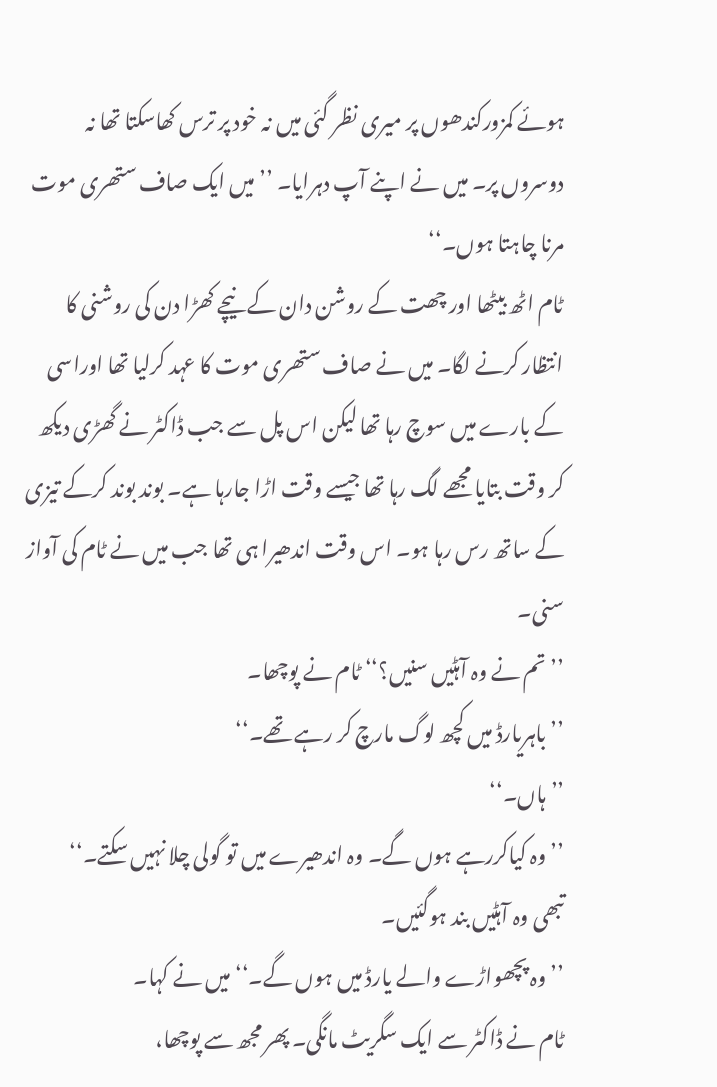ہوئے کمزورکندھوں پر میری نظر گئی میں نہ خود پر ترس کھاسکتا تھا نہ دوسروں پر۔ میں نے اپنے آپ دہرایا۔ ’’میں ایک صاف ستھری موت مرنا چاہتا ہوں۔‘‘
ٹام اٹھ بیٹھا اور چھت کے روشن دان کے نیچے کھڑا دن کی روشنی کا انتظار کرنے لگا۔ میں نے صاف ستھری موت کا عہد کرلیا تھا اوراسی کے بارے میں سوچ رہا تھا لیکن اس پل سے جب ڈاکٹر نے گھڑی دیکھ کر وقت بتایا مجھے لگ رہا تھا جیسے وقت اڑا جارہا ہے۔ بوند بوند کرکے تیزی کے ساتھ رس رہا ہو۔ اس وقت اندھیرا ہی تھا جب میں نے ٹام کی آواز سنی۔
’’تم نے وہ آہٹیں سنیں؟‘‘ ٹام نے پوچھا۔
’’باہریارڈ میں کچھ لوگ مارچ کر رہے تھے۔‘‘
’’ہاں۔‘‘
’’وہ کیاکررہے ہوں گے۔ وہ اندھیرے میں تو گولی چلا نہیں سکتے۔‘‘
تبھی وہ آہٹیں بند ہوگئیں۔
’’وہ پچھواڑے والے یارڈ میں ہوں گے۔‘‘میں نے کہا۔
ٹام نے ڈاکٹر سے ایک سگریٹ مانگی۔ پھر مجھ سے پوچھا،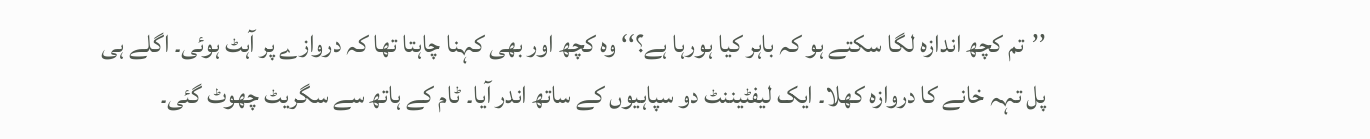’’تم کچھ اندازہ لگا سکتے ہو کہ باہر کیا ہورہا ہے؟‘‘ وہ کچھ اور بھی کہنا چاہتا تھا کہ دروازے پر آہٹ ہوئی۔ اگلے ہی پل تہہ خانے کا دروازہ کھلا۔ ایک لیفٹیننٹ دو سپاہیوں کے ساتھ اندر آیا۔ ٹام کے ہاتھ سے سگریٹ چھوٹ گئی۔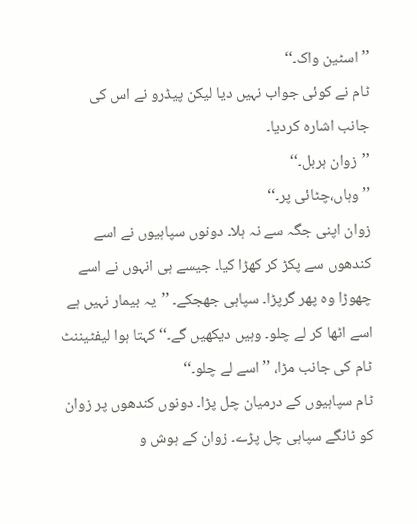’’اسٹین واک۔‘‘
ٹام نے کوئی جواب نہیں دیا لیکن پیڈرو نے اس کی جانب اشارہ کردیا۔
’’زوان ہربل۔‘‘
’’وہاں،چٹائی پر۔‘‘
زوان اپنی جگہ سے نہ ہلا۔ دونوں سپاہیوں نے اسے کندھوں سے پکڑ کر کھڑا کیا۔ جیسے ہی انہوں نے اسے چھوڑا وہ پھر گرپڑا۔ سپاہی جھجکے۔ ’’یہ بیمار نہیں ہے اسے اٹھا کر لے چلو۔ وہیں دیکھیں گے۔‘‘ کہتا ہوا لیفٹیننٹ ٹام کی جانب مڑا، ’’اسے لے چلو۔‘‘
ٹام سپاہیوں کے درمیان چل پڑا۔ دونوں کندھوں پر زوان کو ٹانگے سپاہی چل پڑے۔ زوان کے ہوش و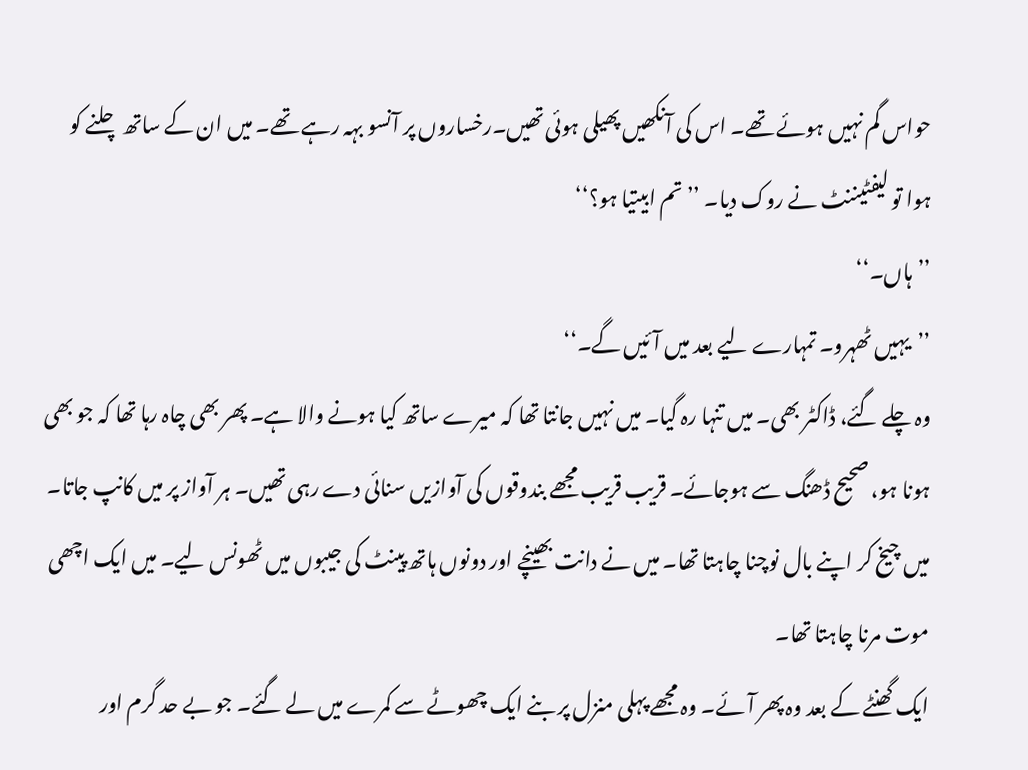حواس گم نہیں ہوئے تھے۔ اس کی آنکھیں پھیلی ہوئی تھیں۔رخساروں پر آنسو بہہ رہے تھے۔ میں ان کے ساتھ چلنے کو ہوا تو لیفٹیننٹ نے روک دیا۔ ’’تم ابیتیا ہو؟‘‘
’’ہاں۔‘‘
’’یہیں ٹھہرو۔ تمہارے لیے بعد میں آئیں گے۔‘‘
وہ چلے گئے، ڈاکٹر بھی۔ میں تنہا رہ گیا۔ میں نہیں جانتا تھا کہ میرے ساتھ کیا ہونے والا ہے۔ پھر بھی چاہ رہا تھا کہ جو بھی ہونا ہو، صحیح ڈھنگ سے ہوجائے۔ قریب قریب مجھے بندوقوں کی آوازیں سنائی دے رہی تھیں۔ ہر آواز پر میں کانپ جاتا۔ میں چیخ کر اپنے بال نوچنا چاہتا تھا۔ میں نے دانت بھینچے اور دونوں ہاتھ پینٹ کی جیبوں میں ٹھونس لیے۔ میں ایک اچھی موت مرنا چاہتا تھا۔
ایک گھنٹے کے بعد وہ پھر آئے۔ وہ مجھے پہلی منزل پر بنے ایک چھوٹے سے کمرے میں لے گئے۔ جو بے حد گرم اور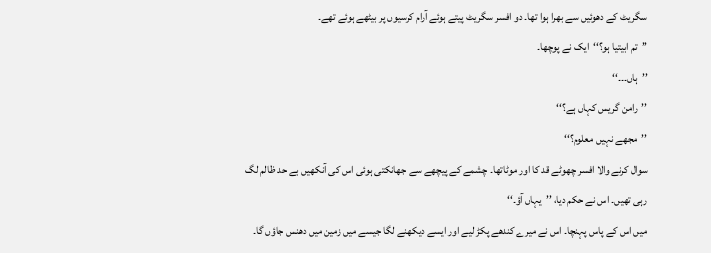سگریٹ کے دھوئیں سے بھرا ہوا تھا۔ دو افسر سگریٹ پیتے ہوئے آرام کرسیوں پر بیٹھے ہوئے تھے۔
’’تم ابیتیا ہو؟‘‘ایک نے پوچھا۔
’’ہاں۔۔۔‘‘
’’رامن گریس کہاں ہے؟‘‘
’’مجھے نہیں معلوم؟‘‘
سوال کرنے والا افسر چھوٹے قد کا اور موٹاتھا۔ چشمے کے پیچھے سے جھانکتی ہوئی اس کی آنکھیں بے حد ظالم لگ رہی تھیں۔ اس نے حکم دیا، ’’یہاں آؤ۔‘‘
میں اس کے پاس پہنچا۔ اس نے میرے کندھے پکڑ لیے اور ایسے دیکھنے لگا جیسے میں زمین میں دھنس جاؤں گا۔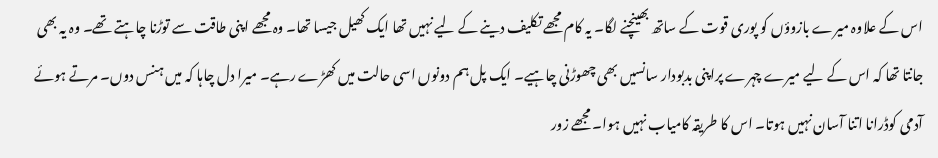اس کے علاوہ میرے بازوؤں کو پوری قوت کے ساتھ بھینچنے لگا۔ یہ کام مجھے تکلیف دینے کے لیے نہیں تھا ایک کھیل جیسا تھا۔ وہ مجھے اپنی طاقت سے توڑنا چاہتے تھے۔ وہ یہ بھی جانتا تھا کہ اس کے لیے میرے چہرے پراپنی بدبودار سانسیں بھی چھوڑنی چاہیے۔ ایک پل ہم دونوں اسی حالت میں کھڑے رہے۔ میرا دل چاہا کہ میں ہنس دوں۔ مرتے ہوئے آدمی کوڈرانا اتنا آسان نہیں ہوتا۔ اس کا طریقہ کامیاب نہیں ہوا۔ مجھے زور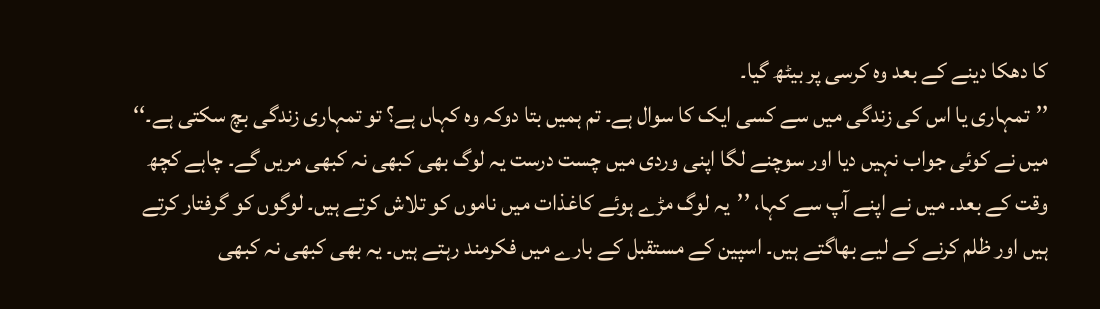کا دھکا دینے کے بعد وہ کرسی پر بیٹھ گیا۔
’’تمہاری یا اس کی زندگی میں سے کسی ایک کا سوال ہے۔ تم ہمیں بتا دوکہ وہ کہاں ہے؟ تو تمہاری زندگی بچ سکتی ہے۔‘‘
میں نے کوئی جواب نہیں دیا اور سوچنے لگا اپنی وردی میں چست درست یہ لوگ بھی کبھی نہ کبھی مریں گے۔ چاہے کچھ وقت کے بعد۔ میں نے اپنے آپ سے کہا، ’’یہ لوگ مڑے ہوئے کاغذات میں ناموں کو تلاش کرتے ہیں۔ لوگوں کو گرفتار کرتے ہیں اور ظلم کرنے کے لیے بھاگتے ہیں۔ اسپین کے مستقبل کے بارے میں فکرمند رہتے ہیں۔ یہ بھی کبھی نہ کبھی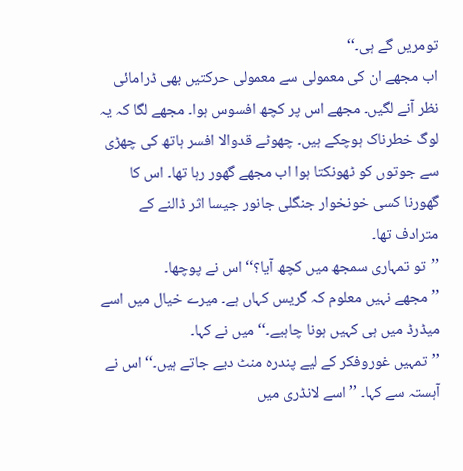تومریں گے ہی۔‘‘
اب مجھے ان کی معمولی سے معمولی حرکتیں بھی ڈرامائی نظر آنے لگیں۔ مجھے اس پر کچھ افسوس ہوا۔ مجھے لگا کہ یہ لوگ خطرناک ہوچکے ہیں۔ چھوٹے قدوالا افسر ہاتھ کی چھڑی سے جوتوں کو ٹھونکتا ہوا اب مجھے گھور رہا تھا۔ اس کا گھورنا کسی خونخوار جنگلی جانور جیسا اثر ڈالنے کے مترادف تھا۔
’’تو تمہاری سمجھ میں کچھ آیا؟‘‘ اس نے پوچھا۔
’’مجھے نہیں معلوم کہ گریس کہاں ہے۔ میرے خیال میں اسے میڈرڈ میں ہی کہیں ہونا چاہیے۔‘‘میں نے کہا۔
’’تمہیں غوروفکر کے لیے پندرہ منٹ دیے جاتے ہیں۔‘‘ اس نے آہستہ سے کہا۔ ’’اسے لانڈری میں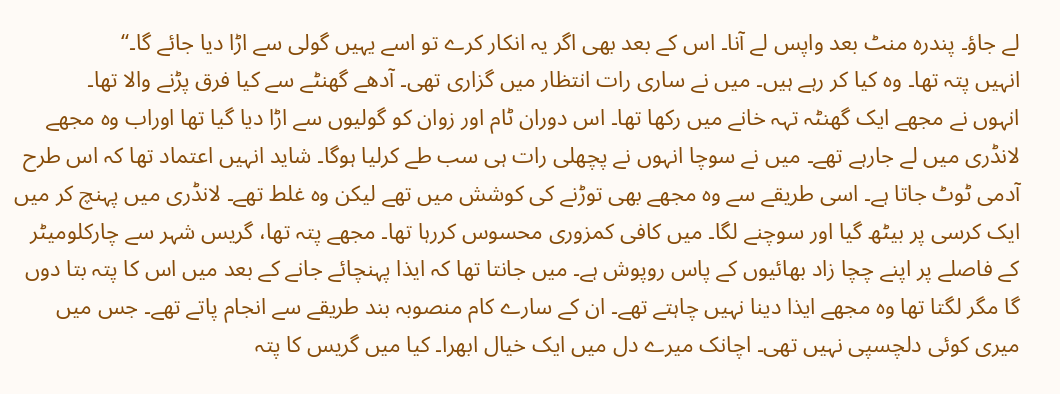لے جاؤ۔ پندرہ منٹ بعد واپس لے آنا۔ اس کے بعد بھی اگر یہ انکار کرے تو اسے یہیں گولی سے اڑا دیا جائے گا۔‘‘
انہیں پتہ تھا۔ وہ کیا کر رہے ہیں۔ میں نے ساری رات انتظار میں گزاری تھی۔ آدھے گھنٹے سے کیا فرق پڑنے والا تھا۔
انہوں نے مجھے ایک گھنٹہ تہہ خانے میں رکھا تھا۔ اس دوران ٹام اور زوان کو گولیوں سے اڑا دیا گیا تھا اوراب وہ مجھے لانڈری میں لے جارہے تھے۔ میں نے سوچا انہوں نے پچھلی رات ہی سب طے کرلیا ہوگا۔ شاید انہیں اعتماد تھا کہ اس طرح آدمی ٹوٹ جاتا ہے۔ اسی طریقے سے وہ مجھے بھی توڑنے کی کوشش میں تھے لیکن وہ غلط تھے۔ لانڈری میں پہنچ کر میں ایک کرسی پر بیٹھ گیا اور سوچنے لگا۔ میں کافی کمزوری محسوس کررہا تھا۔ مجھے پتہ تھا، گریس شہر سے چارکلومیٹر کے فاصلے پر اپنے چچا زاد بھائیوں کے پاس روپوش ہے۔ میں جانتا تھا کہ ایذا پہنچائے جانے کے بعد میں اس کا پتہ بتا دوں گا مگر لگتا تھا وہ مجھے ایذا دینا نہیں چاہتے تھے۔ ان کے سارے کام منصوبہ بند طریقے سے انجام پاتے تھے۔ جس میں میری کوئی دلچسپی نہیں تھی۔ اچانک میرے دل میں ایک خیال ابھرا۔ کیا میں گریس کا پتہ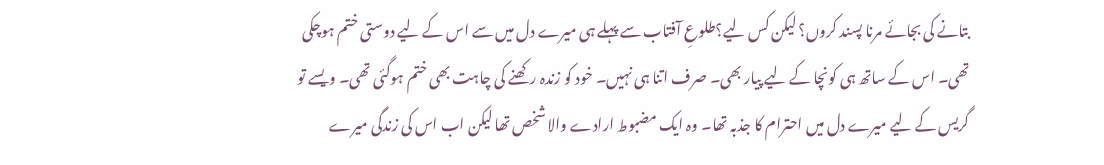بتانے کی بجائے مرنا پسند کروں؟ لیکن کس لیے؟طلوعِ آفتاب سے پہلے ہی میرے دل میں سے اس کے لیے دوستی ختم ہوچکی تھی۔ اس کے ساتھ ہی کونچا کے لیے پیار بھی۔ صرف اتنا ہی نہیں۔ خود کو زندہ رکھنے کی چاہت بھی ختم ہوگئی تھی۔ ویسے تو گریس کے لیے میرے دل میں احترام کا جذبہ تھا۔ وہ ایک مضبوط ارادے والا شخص تھا لیکن اب اس کی زندگی میرے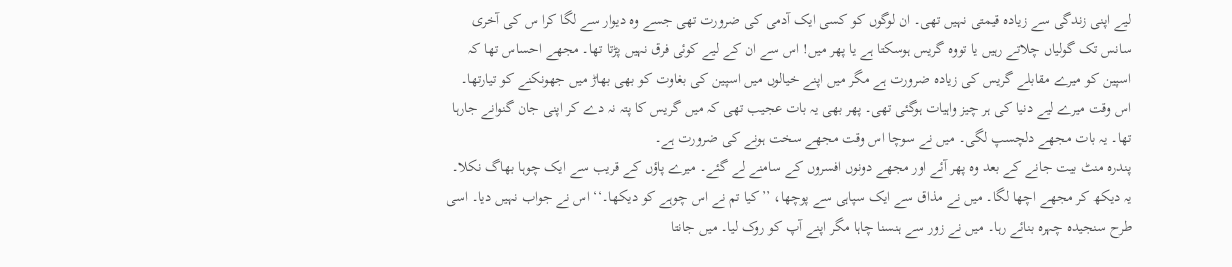لیے اپنی زندگی سے زیادہ قیمتی نہیں تھی۔ ان لوگوں کو کسی ایک آدمی کی ضرورت تھی جسے وہ دیوار سے لگا کرا س کی آخری سانس تک گولیاں چلاتے رہیں یا تووہ گریس ہوسکتا ہے یا پھر میں! اس سے ان کے لیے کوئی فرق نہیں پڑتا تھا۔ مجھے احساس تھا کہ اسپین کو میرے مقابلے گریس کی زیادہ ضرورت ہے مگر میں اپنے خیالوں میں اسپین کی بغاوت کو بھی بھاڑ میں جھونکنے کو تیارتھا۔ اس وقت میرے لیے دنیا کی ہر چیز واہیات ہوگئی تھی۔ پھر بھی یہ بات عجیب تھی کہ میں گریس کا پتہ نہ دے کر اپنی جان گنوانے جارہا تھا۔ یہ بات مجھے دلچسپ لگی۔ میں نے سوچا اس وقت مجھے سخت ہونے کی ضرورت ہے۔
پندرہ منٹ بیت جانے کے بعد وہ پھر آئے اور مجھے دونوں افسروں کے سامنے لے گئے۔ میرے پاؤں کے قریب سے ایک چوہا بھاگ نکلا۔ یہ دیکھ کر مجھے اچھا لگا۔ میں نے مذاق سے ایک سپاہی سے پوچھا، ’’کیا تم نے اس چوہے کو دیکھا۔‘‘ اس نے جواب نہیں دیا۔ اسی طرح سنجیدہ چہرہ بنائے رہا۔ میں نے زور سے ہنسنا چاہا مگر اپنے آپ کو روک لیا۔ میں جانتا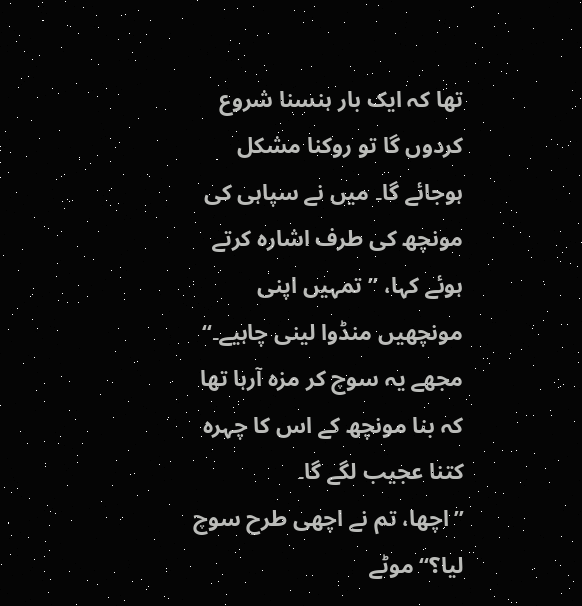تھا کہ ایک بار ہنسنا شروع کردوں گا تو روکنا مشکل ہوجائے گا۔ میں نے سپاہی کی مونچھ کی طرف اشارہ کرتے ہوئے کہا، ’’تمہیں اپنی مونچھیں منڈوا لینی چاہیے۔‘‘ مجھے یہ سوچ کر مزہ آرہا تھا کہ بنا مونچھ کے اس کا چہرہ کتنا عجیب لگے گا۔
’’اچھا، تم نے اچھی طرح سوچ لیا؟‘‘ موٹے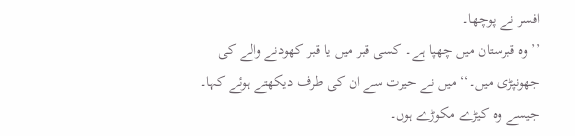افسر نے پوچھا۔
’’وہ قبرستان میں چھپا ہے۔ کسی قبر میں یا قبر کھودنے والے کی جھونپڑی میں۔‘‘ میں نے حیرت سے ان کی طرف دیکھتے ہوئے کہا۔ جیسے وہ کیڑے مکوڑے ہوں۔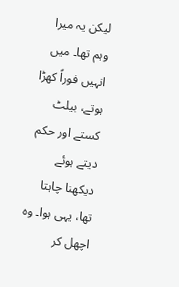لیکن یہ میرا وہم تھا۔ میں انہیں فوراً کھڑا ہوتے، بیلٹ کستے اور حکم دیتے ہوئے دیکھنا چاہتا تھا، یہی ہوا۔ وہ اچھل کر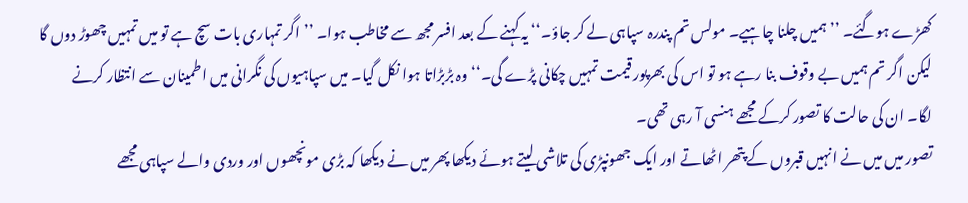کھڑے ہوگئے۔ ’’ہمیں چلنا چاہیے۔ مولس تم پندرہ سپاہی لے کر جاؤ۔‘‘ یہ کہنے کے بعد افسر مجھ سے مخاطب ہوا۔ ’’اگر تمہاری بات سچ ہے تو میں تمہیں چھوڑ دوں گا لیکن اگر تم ہمیں بے وقوف بنا رہے ہو تو اس کی بھرپور قیمت تمہیں چکانی پڑے گی۔‘‘ وہ بڑبڑاتا ہوا نکل گیا۔ میں سپاہیوں کی نگرانی میں اطمینان سے انتظار کرنے لگا۔ ان کی حالت کا تصور کرکے مجھے ہنسی آ رہی تھی۔
تصور میں میں نے انہیں قبروں کے پتھر اٹھاتے اور ایک جھونپڑی کی تلاشی لیتے ہوئے دیکھا پھر میں نے دیکھا کہ بڑی مونچھوں اور وردی والے سپاہی مجھے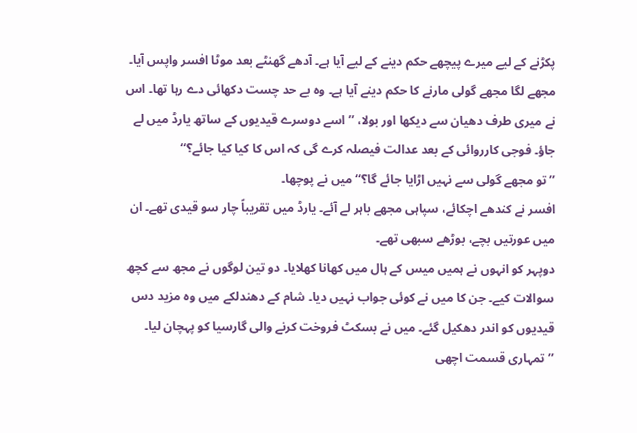پکڑنے کے لیے میرے پیچھے حکم دینے کے لیے آیا ہے۔ آدھے گھنٹے بعد موٹا افسر واپس آیا۔ مجھے لگا مجھے گولی مارنے کا حکم دینے آیا ہے۔ وہ بے حد چست دکھائی دے رہا تھا۔ اس نے میری طرف دھیان سے دیکھا اور بولا، ’’اسے دوسرے قیدیوں کے ساتھ یارڈ میں لے جاؤ۔ فوجی کارروائی کے بعد عدالت فیصلہ کرے گی کہ اس کا کیا کیا جائے؟‘‘
’’تو مجھے گولی سے نہیں اڑایا جائے گا؟‘‘ میں نے پوچھا۔
افسر نے کندھے اچکائے، سپاہی مجھے باہر لے آئے۔ یارڈ میں تقریباً چار سو قیدی تھے۔ ان میں عورتیں بچے، بوڑھے سبھی تھے۔
دوپہر کو انہوں نے ہمیں میس کے ہال میں کھانا کھلایا۔ دو تین لوگوں نے مجھ سے کچھ سوالات کیے۔ جن کا میں نے کوئی جواب نہیں دیا۔ شام کے دھندلکے میں وہ مزید دس قیدیوں کو اندر دھکیل گئے۔ میں نے بسکٹ فروخت کرنے والی گارسیا کو پہچان لیا۔ ’’تمہاری قسمت اچھی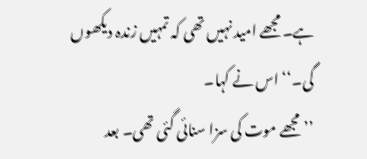ہے۔ مجھے امید نہیں تھی کہ تمہیں زندہ دیکھوں گی۔‘‘ اس نے کہا۔
’’مجھے موت کی سزا سنائی گئی تھی۔ بعد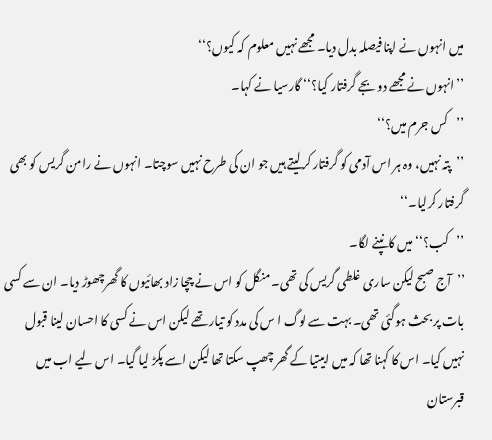میں انہوں نے اپنا فیصلہ بدل دیا۔ مجھے نہیں معلوم کہ کیوں؟‘‘
’’انہوں نے مجھے دو بجے گرفتار کیا؟‘‘ گارسیا نے کہا۔
’’کس جرم میں؟‘‘
’’پتہ نہیں، وہ ہر اس آدمی کو گرفتار کرلیتے ہیں جو ان کی طرح نہیں سوچتا۔ انہوں نے رامن گریس کو بھی گرفتار کرلیا۔‘‘
’’کب؟‘‘ میں کانپنے لگا۔
’’آج صبح لیکن ساری غلطی گریس کی تھی۔ منگل کو اس نے چچا زاد بھائیوں کا گھرچھوڑ دیا۔ ان سے کسی بات پر بحث ہوگئی تھی۔ بہت سے لوگ ا س کی مدد کو تیار تھے لیکن اس نے کسی کا احسان لینا قبول نہیں کیا۔ اس کا کہنا تھا کہ میں ابیتیا کے گھر چھپ سکتا تھا لیکن اسے پکڑ لیا گیا۔ اس لیے اب میں قبرستان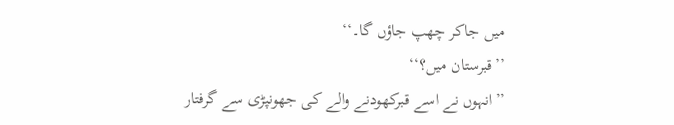میں جاکر چھپ جاؤں گا۔‘‘
’’قبرستان میں؟‘‘
’’انہوں نے اسے قبرکھودنے والے کی جھونپڑی سے گرفتار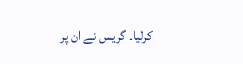کرلیا۔ گریس نے ان پر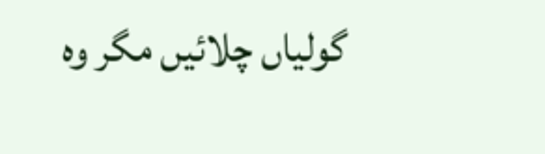گولیاں چلائیں مگر وہ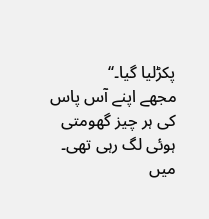پکڑلیا گیا۔‘‘
مجھے اپنے آس پاس کی ہر چیز گھومتی ہوئی لگ رہی تھی۔ میں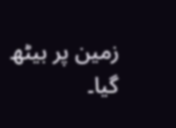زمین پر بیٹھ گیا۔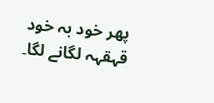پھر خود بہ خود قہقہہ لگانے لگا۔